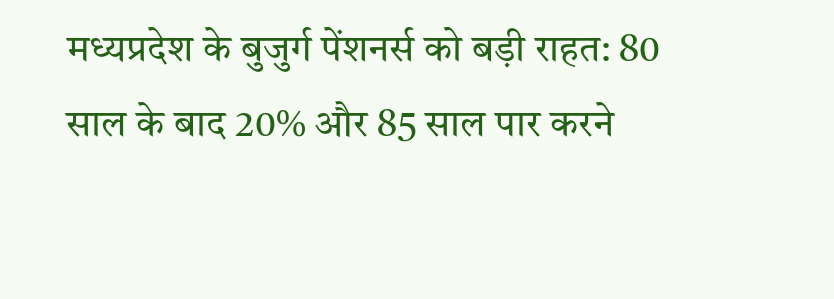मध्यप्रदेश के बुजुर्ग पेंशनर्स को बड़ी राहत: 80 साल के बाद 20% और 85 साल पार करने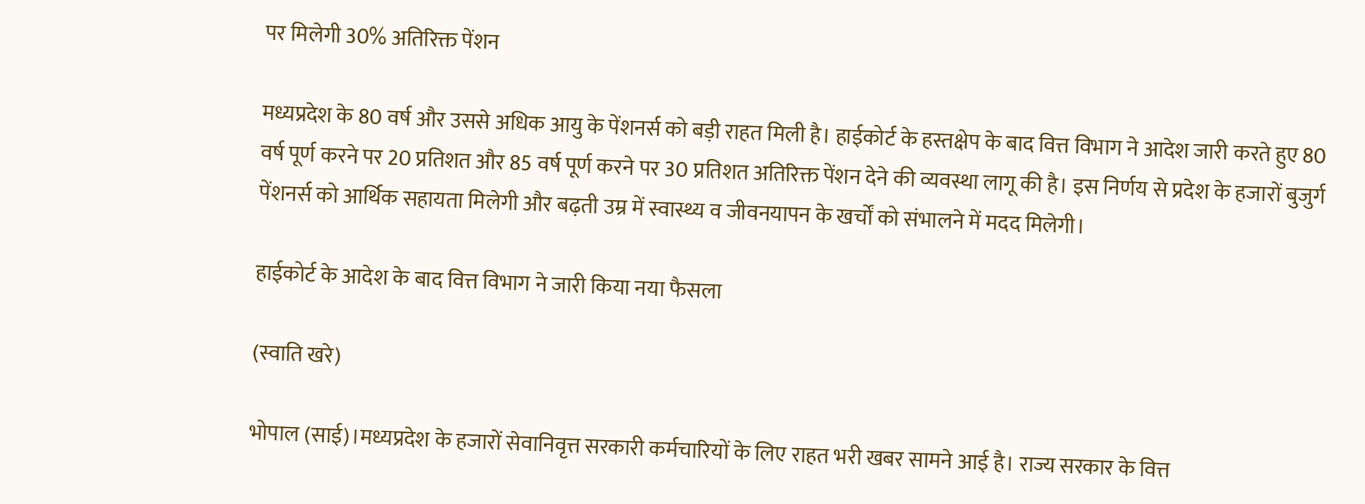पर मिलेगी 30% अतिरिक्त पेंशन

मध्यप्रदेश के 80 वर्ष और उससे अधिक आयु के पेंशनर्स को बड़ी राहत मिली है। हाईकोर्ट के हस्तक्षेप के बाद वित्त विभाग ने आदेश जारी करते हुए 80 वर्ष पूर्ण करने पर 20 प्रतिशत और 85 वर्ष पूर्ण करने पर 30 प्रतिशत अतिरिक्त पेंशन देने की व्यवस्था लागू की है। इस निर्णय से प्रदेश के हजारों बुजुर्ग पेंशनर्स को आर्थिक सहायता मिलेगी और बढ़ती उम्र में स्वास्थ्य व जीवनयापन के खर्चों को संभालने में मदद मिलेगी।

हाईकोर्ट के आदेश के बाद वित्त विभाग ने जारी किया नया फैसला

(स्वाति खरे)

भोपाल (साई)।मध्यप्रदेश के हजारों सेवानिवृत्त सरकारी कर्मचारियों के लिए राहत भरी खबर सामने आई है। राज्य सरकार के वित्त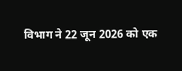विभाग ने 22 जून 2026 को एक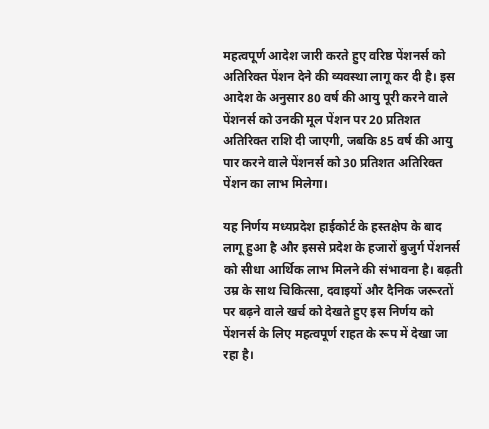महत्वपूर्ण आदेश जारी करते हुए वरिष्ठ पेंशनर्स को अतिरिक्त पेंशन देने की व्यवस्था लागू कर दी है। इस आदेश के अनुसार 80 वर्ष की आयु पूरी करने वाले पेंशनर्स को उनकी मूल पेंशन पर 20 प्रतिशत अतिरिक्त राशि दी जाएगी, जबकि 85 वर्ष की आयु पार करने वाले पेंशनर्स को 30 प्रतिशत अतिरिक्त पेंशन का लाभ मिलेगा।

यह निर्णय मध्यप्रदेश हाईकोर्ट के हस्तक्षेप के बाद लागू हुआ है और इससे प्रदेश के हजारों बुजुर्ग पेंशनर्स को सीधा आर्थिक लाभ मिलने की संभावना है। बढ़ती उम्र के साथ चिकित्सा, दवाइयों और दैनिक जरूरतों पर बढ़ने वाले खर्च को देखते हुए इस निर्णय को पेंशनर्स के लिए महत्वपूर्ण राहत के रूप में देखा जा रहा है।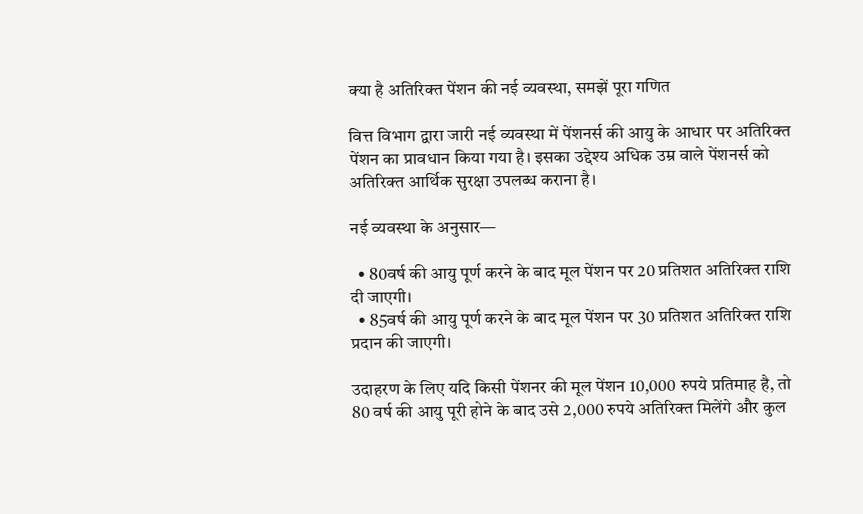क्या है अतिरिक्त पेंशन की नई व्यवस्था, समझें पूरा गणित

वित्त विभाग द्वारा जारी नई व्यवस्था में पेंशनर्स की आयु के आधार पर अतिरिक्त पेंशन का प्रावधान किया गया है। इसका उद्देश्य अधिक उम्र वाले पेंशनर्स को अतिरिक्त आर्थिक सुरक्षा उपलब्ध कराना है।

नई व्यवस्था के अनुसार—

  • 80वर्ष की आयु पूर्ण करने के बाद मूल पेंशन पर 20 प्रतिशत अतिरिक्त राशि दी जाएगी।
  • 85वर्ष की आयु पूर्ण करने के बाद मूल पेंशन पर 30 प्रतिशत अतिरिक्त राशि प्रदान की जाएगी।

उदाहरण के लिए यदि किसी पेंशनर की मूल पेंशन 10,000 रुपये प्रतिमाह है, तो 80 वर्ष की आयु पूरी होने के बाद उसे 2,000 रुपये अतिरिक्त मिलेंगे और कुल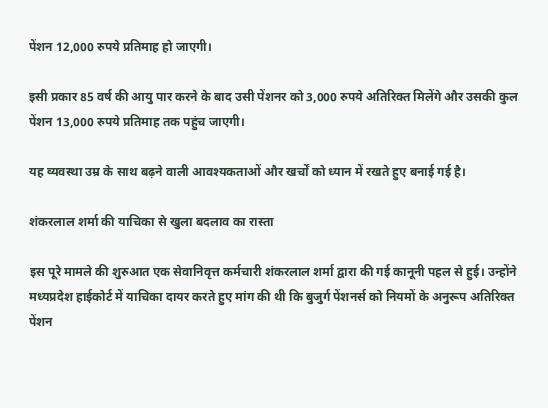पेंशन 12,000 रुपये प्रतिमाह हो जाएगी।

इसी प्रकार 85 वर्ष की आयु पार करने के बाद उसी पेंशनर को 3,000 रुपये अतिरिक्त मिलेंगे और उसकी कुल पेंशन 13,000 रुपये प्रतिमाह तक पहुंच जाएगी।

यह व्यवस्था उम्र के साथ बढ़ने वाली आवश्यकताओं और खर्चों को ध्यान में रखते हुए बनाई गई है।

शंकरलाल शर्मा की याचिका से खुला बदलाव का रास्ता

इस पूरे मामले की शुरुआत एक सेवानिवृत्त कर्मचारी शंकरलाल शर्मा द्वारा की गई कानूनी पहल से हुई। उन्होंने मध्यप्रदेश हाईकोर्ट में याचिका दायर करते हुए मांग की थी कि बुजुर्ग पेंशनर्स को नियमों के अनुरूप अतिरिक्त पेंशन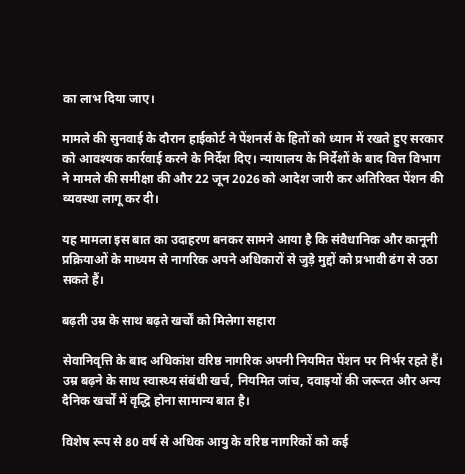का लाभ दिया जाए।

मामले की सुनवाई के दौरान हाईकोर्ट ने पेंशनर्स के हितों को ध्यान में रखते हुए सरकार को आवश्यक कार्रवाई करने के निर्देश दिए। न्यायालय के निर्देशों के बाद वित्त विभाग ने मामले की समीक्षा की और 22 जून 2026 को आदेश जारी कर अतिरिक्त पेंशन की व्यवस्था लागू कर दी।

यह मामला इस बात का उदाहरण बनकर सामने आया है कि संवैधानिक और कानूनी प्रक्रियाओं के माध्यम से नागरिक अपने अधिकारों से जुड़े मुद्दों को प्रभावी ढंग से उठा सकते हैं।

बढ़ती उम्र के साथ बढ़ते खर्चों को मिलेगा सहारा

सेवानिवृत्ति के बाद अधिकांश वरिष्ठ नागरिक अपनी नियमित पेंशन पर निर्भर रहते हैं। उम्र बढ़ने के साथ स्वास्थ्य संबंधी खर्च, नियमित जांच, दवाइयों की जरूरत और अन्य दैनिक खर्चों में वृद्धि होना सामान्य बात है।

विशेष रूप से 80 वर्ष से अधिक आयु के वरिष्ठ नागरिकों को कई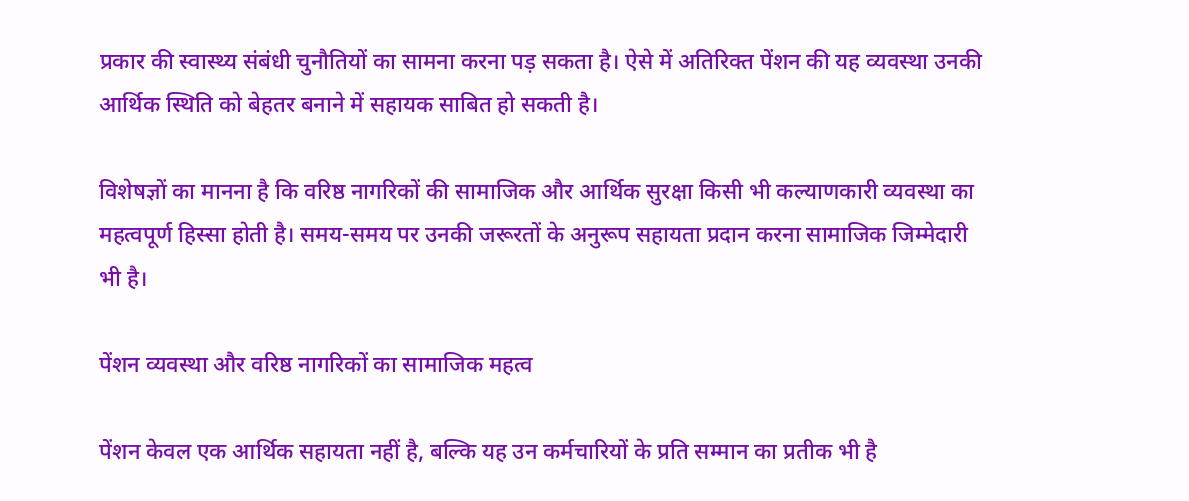प्रकार की स्वास्थ्य संबंधी चुनौतियों का सामना करना पड़ सकता है। ऐसे में अतिरिक्त पेंशन की यह व्यवस्था उनकी आर्थिक स्थिति को बेहतर बनाने में सहायक साबित हो सकती है।

विशेषज्ञों का मानना है कि वरिष्ठ नागरिकों की सामाजिक और आर्थिक सुरक्षा किसी भी कल्याणकारी व्यवस्था का महत्वपूर्ण हिस्सा होती है। समय-समय पर उनकी जरूरतों के अनुरूप सहायता प्रदान करना सामाजिक जिम्मेदारी भी है।

पेंशन व्यवस्था और वरिष्ठ नागरिकों का सामाजिक महत्व

पेंशन केवल एक आर्थिक सहायता नहीं है, बल्कि यह उन कर्मचारियों के प्रति सम्मान का प्रतीक भी है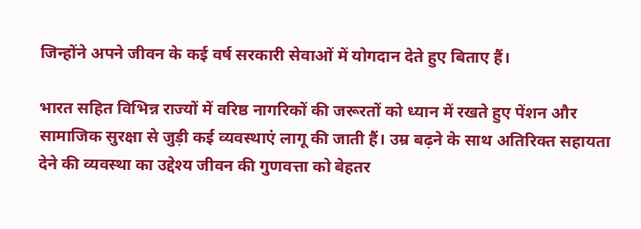जिन्होंने अपने जीवन के कई वर्ष सरकारी सेवाओं में योगदान देते हुए बिताए हैं।

भारत सहित विभिन्न राज्यों में वरिष्ठ नागरिकों की जरूरतों को ध्यान में रखते हुए पेंशन और सामाजिक सुरक्षा से जुड़ी कई व्यवस्थाएं लागू की जाती हैं। उम्र बढ़ने के साथ अतिरिक्त सहायता देने की व्यवस्था का उद्देश्य जीवन की गुणवत्ता को बेहतर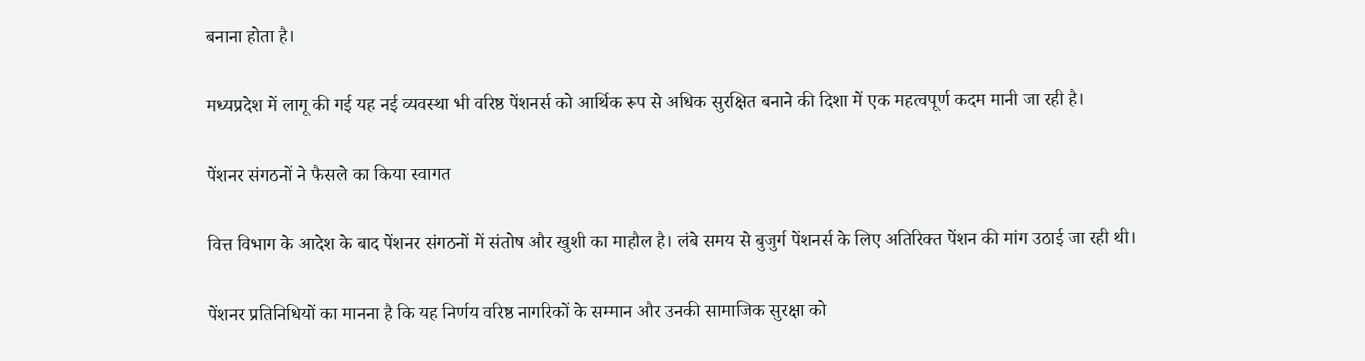बनाना होता है।

मध्यप्रदेश में लागू की गई यह नई व्यवस्था भी वरिष्ठ पेंशनर्स को आर्थिक रूप से अधिक सुरक्षित बनाने की दिशा में एक महत्वपूर्ण कदम मानी जा रही है।

पेंशनर संगठनों ने फैसले का किया स्वागत

वित्त विभाग के आदेश के बाद पेंशनर संगठनों में संतोष और खुशी का माहौल है। लंबे समय से बुजुर्ग पेंशनर्स के लिए अतिरिक्त पेंशन की मांग उठाई जा रही थी।

पेंशनर प्रतिनिधियों का मानना है कि यह निर्णय वरिष्ठ नागरिकों के सम्मान और उनकी सामाजिक सुरक्षा को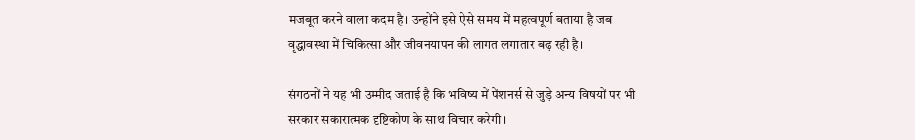मजबूत करने वाला कदम है। उन्होंने इसे ऐसे समय में महत्वपूर्ण बताया है जब वृद्धावस्था में चिकित्सा और जीवनयापन की लागत लगातार बढ़ रही है।

संगठनों ने यह भी उम्मीद जताई है कि भविष्य में पेंशनर्स से जुड़े अन्य विषयों पर भी सरकार सकारात्मक दृष्टिकोण के साथ विचार करेगी।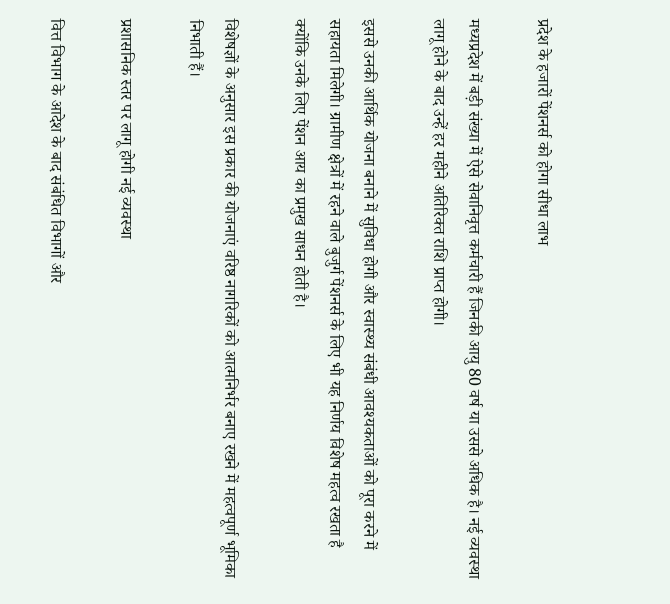प्रदेश के हजारों पेंशनर्स को होगा सीधा लाभ

मध्यप्रदेश में बड़ी संख्या में ऐसे सेवानिवृत्त कर्मचारी हैं जिनकी आयु 80 वर्ष या उससे अधिक है। नई व्यवस्था लागू होने के बाद उन्हें हर महीने अतिरिक्त राशि प्राप्त होगी।

इससे उनकी आर्थिक योजना बनाने में सुविधा होगी और स्वास्थ्य संबंधी आवश्यकताओं को पूरा करने में सहायता मिलेगी। ग्रामीण क्षेत्रों में रहने वाले बुजुर्ग पेंशनर्स के लिए भी यह निर्णय विशेष महत्व रखता है क्योंकि उनके लिए पेंशन आय का प्रमुख साधन होती है।

विशेषज्ञों के अनुसार इस प्रकार की योजनाएं वरिष्ठ नागरिकों को आत्मनिर्भर बनाए रखने में महत्वपूर्ण भूमिका निभाती हैं।

प्रशासनिक स्तर पर लागू होगी नई व्यवस्था

वित्त विभाग के आदेश के बाद संबंधित विभागों और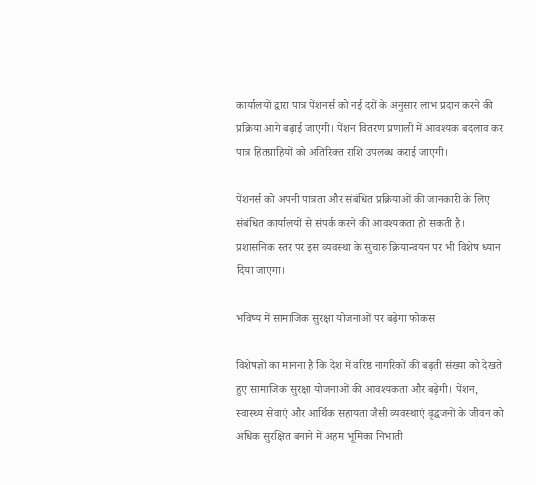कार्यालयों द्वारा पात्र पेंशनर्स को नई दरों के अनुसार लाभ प्रदान करने की प्रक्रिया आगे बढ़ाई जाएगी। पेंशन वितरण प्रणाली में आवश्यक बदलाव कर पात्र हितग्राहियों को अतिरिक्त राशि उपलब्ध कराई जाएगी।

पेंशनर्स को अपनी पात्रता और संबंधित प्रक्रियाओं की जानकारी के लिए संबंधित कार्यालयों से संपर्क करने की आवश्यकता हो सकती है। प्रशासनिक स्तर पर इस व्यवस्था के सुचारु क्रियान्वयन पर भी विशेष ध्यान दिया जाएगा।

भविष्य में सामाजिक सुरक्षा योजनाओं पर बढ़ेगा फोकस

विशेषज्ञों का मानना है कि देश में वरिष्ठ नागरिकों की बढ़ती संख्या को देखते हुए सामाजिक सुरक्षा योजनाओं की आवश्यकता और बढ़ेगी। पेंशन, स्वास्थ्य सेवाएं और आर्थिक सहायता जैसी व्यवस्थाएं वृद्धजनों के जीवन को अधिक सुरक्षित बनाने में अहम भूमिका निभाती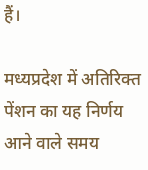हैं।

मध्यप्रदेश में अतिरिक्त पेंशन का यह निर्णय आने वाले समय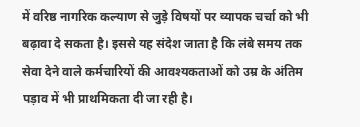में वरिष्ठ नागरिक कल्याण से जुड़े विषयों पर व्यापक चर्चा को भी बढ़ावा दे सकता है। इससे यह संदेश जाता है कि लंबे समय तक सेवा देने वाले कर्मचारियों की आवश्यकताओं को उम्र के अंतिम पड़ाव में भी प्राथमिकता दी जा रही है।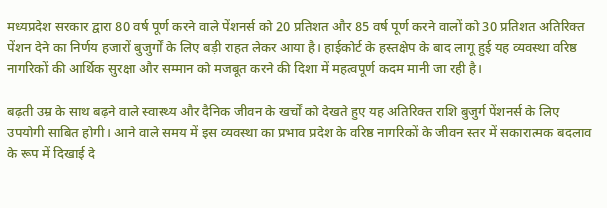मध्यप्रदेश सरकार द्वारा 80 वर्ष पूर्ण करने वाले पेंशनर्स को 20 प्रतिशत और 85 वर्ष पूर्ण करने वालों को 30 प्रतिशत अतिरिक्त पेंशन देने का निर्णय हजारों बुजुर्गों के लिए बड़ी राहत लेकर आया है। हाईकोर्ट के हस्तक्षेप के बाद लागू हुई यह व्यवस्था वरिष्ठ नागरिकों की आर्थिक सुरक्षा और सम्मान को मजबूत करने की दिशा में महत्वपूर्ण कदम मानी जा रही है।

बढ़ती उम्र के साथ बढ़ने वाले स्वास्थ्य और दैनिक जीवन के खर्चों को देखते हुए यह अतिरिक्त राशि बुजुर्ग पेंशनर्स के लिए उपयोगी साबित होगी। आने वाले समय में इस व्यवस्था का प्रभाव प्रदेश के वरिष्ठ नागरिकों के जीवन स्तर में सकारात्मक बदलाव के रूप में दिखाई दे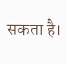सकता है।